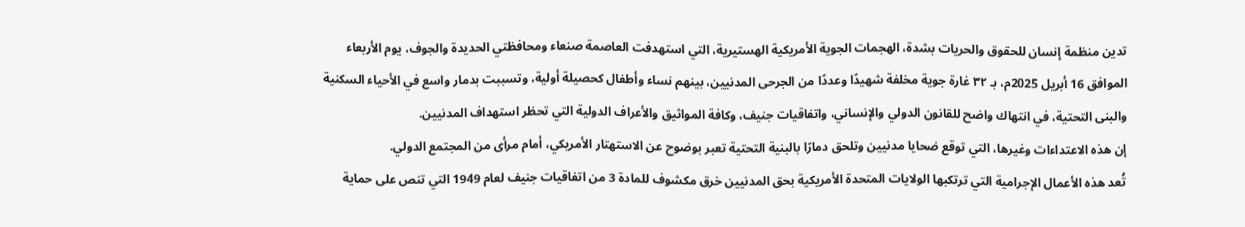تدين منظمة إنسان للحقوق والحريات بشدة، الهجمات الجوية الأمريكية الهستيرية، التي استهدفت العاصمة صنعاء ومحافظتي الحديدة والجوف، يوم الأربعاء الموافق 16 أبريل 2025م، بـ ٣٢ غارة جوية مخلفة شهيدًا وعددًا من الجرحى المدنيين، بينهم نساء وأطفال كحصيلة أولية، وتسببت بدمار واسع في الأحياء السكنية والبنى التحتية، في انتهاك واضح للقانون الدولي والإنساني، واتفاقيات جنيف، وكافة المواثيق والأعراف الدولية التي تحظر استهداف المدنيين.
إن هذه الاعتداءات وغيرها، التي توقع ضحايا مدنيين وتلحق دمارًا بالبنية التحتية تعبر بوضوح عن الاستهتار الأمريكي، أمام مرأى من المجتمع الدولي.
تُعد هذه الأعمال الإجرامية التي ترتكبها الولايات المتحدة الأمريكية بحق المدنيين خرق مكشوف للمادة 3 من اتفاقيات جنيف لعام 1949 التي تنص على حماية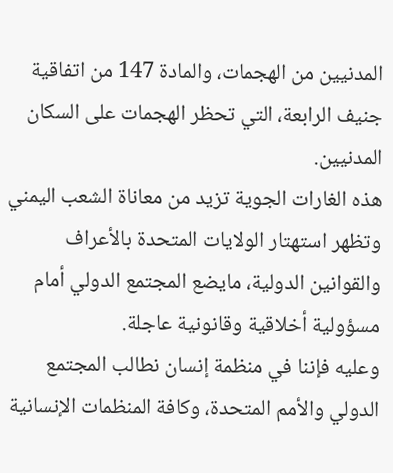المدنيين من الهجمات، والمادة 147 من اتفاقية جنيف الرابعة، التي تحظر الهجمات على السكان المدنيين.
هذه الغارات الجوية تزيد من معاناة الشعب اليمني وتظهر استهتار الولايات المتحدة بالأعراف والقوانين الدولية، مايضع المجتمع الدولي أمام مسؤولية أخلاقية وقانونية عاجلة.
وعليه فإننا في منظمة إنسان نطالب المجتمع الدولي والأمم المتحدة، وكافة المنظمات الإنسانية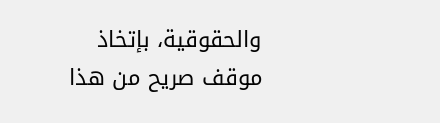والحقوقية، بإتخاذ موقف صريح من هذا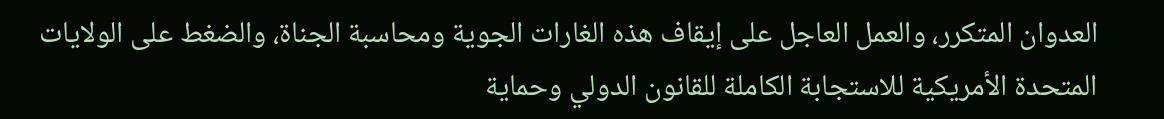العدوان المتكرر، والعمل العاجل على إيقاف هذه الغارات الجوية ومحاسبة الجناة، والضغط على الولايات المتحدة الأمريكية للاستجابة الكاملة للقانون الدولي وحماية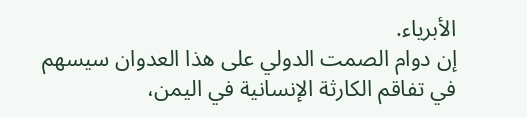الأبرياء.
إن دوام الصمت الدولي على هذا العدوان سيسهم في تفاقم الكارثة الإنسانية في اليمن،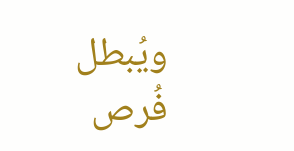ويُبطل فُرص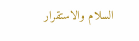السلام والاستقرار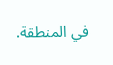في المنطقة.